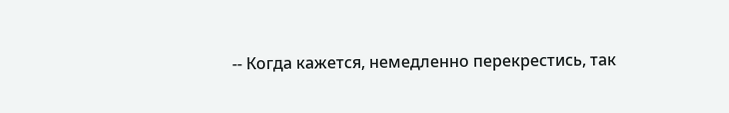-- Когда кажется, немедленно перекрестись, так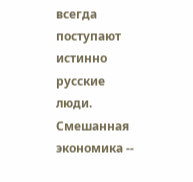всегда поступают истинно русские люди. Смешанная экономика --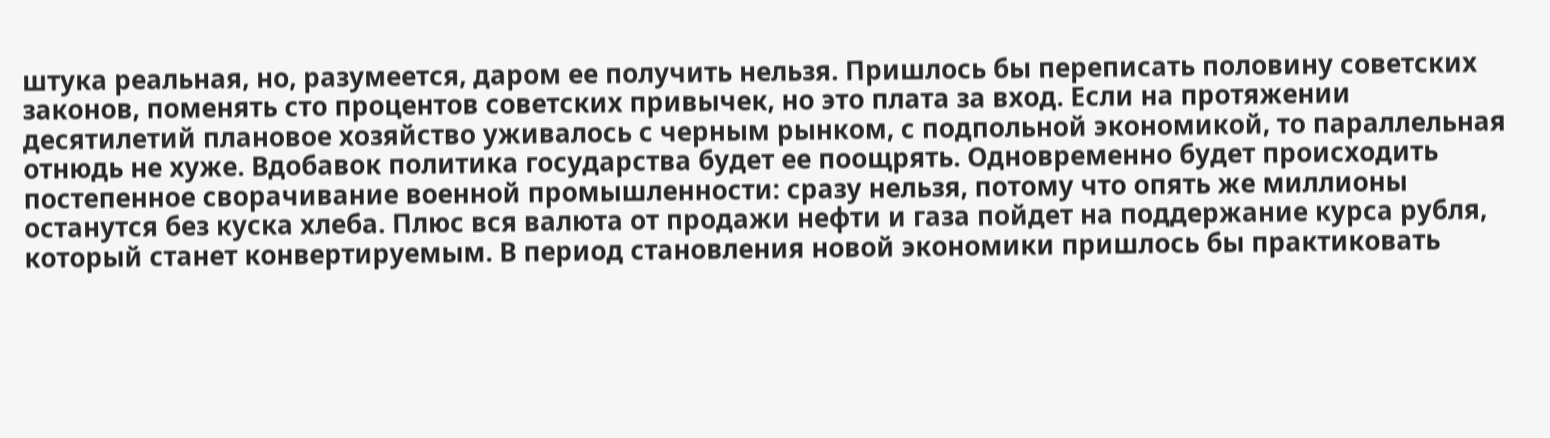штука реальная, но, разумеется, даром ее получить нельзя. Пришлось бы переписать половину советских законов, поменять сто процентов советских привычек, но это плата за вход. Если на протяжении десятилетий плановое хозяйство уживалось с черным рынком, с подпольной экономикой, то параллельная отнюдь не хуже. Вдобавок политика государства будет ее поощрять. Одновременно будет происходить постепенное сворачивание военной промышленности: сразу нельзя, потому что опять же миллионы останутся без куска хлеба. Плюс вся валюта от продажи нефти и газа пойдет на поддержание курса рубля, который станет конвертируемым. В период становления новой экономики пришлось бы практиковать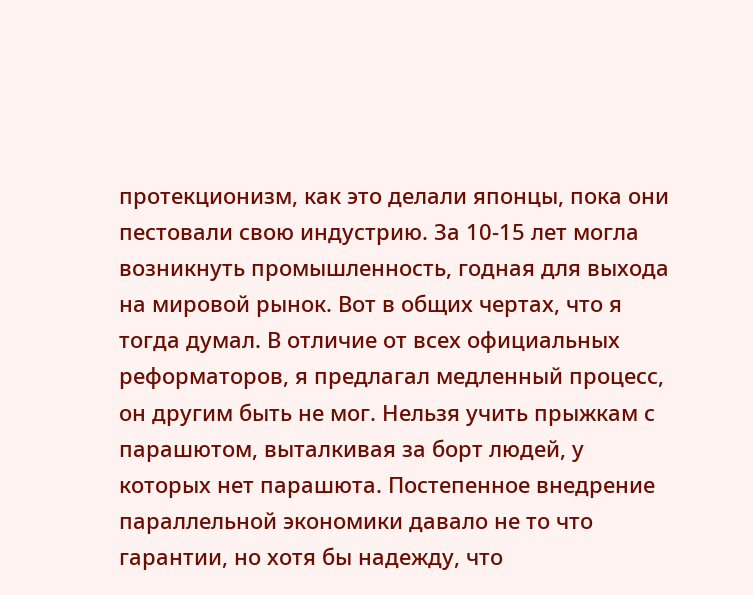протекционизм, как это делали японцы, пока они пестовали свою индустрию. За 10-15 лет могла возникнуть промышленность, годная для выхода на мировой рынок. Вот в общих чертах, что я тогда думал. В отличие от всех официальных реформаторов, я предлагал медленный процесс, он другим быть не мог. Нельзя учить прыжкам с парашютом, выталкивая за борт людей, у которых нет парашюта. Постепенное внедрение параллельной экономики давало не то что гарантии, но хотя бы надежду, что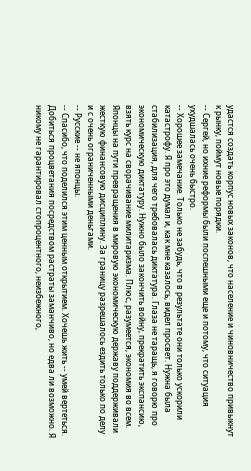удастся создать корпус новых законов, что население и чиновничество привыкнут к рынку, поймут новые порядки.
-- Сергей, но ихние реформы были поспешными еще и потому, что ситуация ухудшалась очень быстро.
-- Хорошее замечание. Только не забудь, что в результате они только ускорили катастрофу. Я про это думал и, как мне казалось, видел просвет. Нужна была стабилизация, для чего требовалась диктатура. Глаза не таращь, я говорю про экономическую диктатуру. Нужно было закончить войну, прекратить экспансию, взять курс на сворачивание милитаризма. Плюс, разумеется, экономия во всем. Японцы на пути превращения в мировую экономическую державу поддерживали жесткую финансовую дисциплину. За границу разрешалось ездить только по делу и с очень ограниченными деньгами.
-- Русские -- не японцы.
-- Спасибо, что поделился этим ценным открытием. Хочешь жить -- умей вертеться. Добиться процветания посредством растраты заманчиво, но едва ли возможно. Я никому не гарантировал стопроцентного, неизбежного,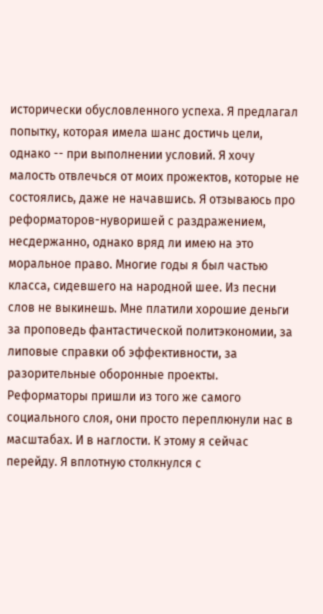исторически обусловленного успеха. Я предлагал попытку, которая имела шанс достичь цели, однако -- при выполнении условий. Я хочу малость отвлечься от моих прожектов, которые не состоялись, даже не начавшись. Я отзываюсь про реформаторов-нуворишей с раздражением, несдержанно, однако вряд ли имею на это моральное право. Многие годы я был частью класса, сидевшего на народной шее. Из песни слов не выкинешь. Мне платили хорошие деньги за проповедь фантастической политэкономии, за липовые справки об эффективности, за разорительные оборонные проекты. Реформаторы пришли из того же самого социального слоя, они просто переплюнули нас в масштабах. И в наглости. К этому я сейчас перейду. Я вплотную столкнулся с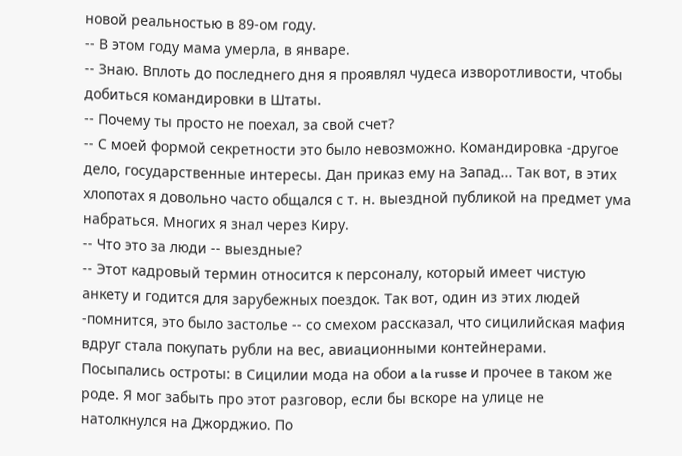новой реальностью в 89-ом году.
-- В этом году мама умерла, в январе.
-- Знаю. Вплоть до последнего дня я проявлял чудеса изворотливости, чтобы добиться командировки в Штаты.
-- Почему ты просто не поехал, за свой счет?
-- С моей формой секретности это было невозможно. Командировка -другое дело, государственные интересы. Дан приказ ему на Запад... Так вот, в этих хлопотах я довольно часто общался с т. н. выездной публикой на предмет ума набраться. Многих я знал через Киру.
-- Что это за люди -- выездные?
-- Этот кадровый термин относится к персоналу, который имеет чистую анкету и годится для зарубежных поездок. Так вот, один из этих людей -помнится, это было застолье -- со смехом рассказал, что сицилийская мафия вдруг стала покупать рубли на вес, авиационными контейнерами. Посыпались остроты: в Сицилии мода на обои a la russe и прочее в таком же роде. Я мог забыть про этот разговор, если бы вскоре на улице не натолкнулся на Джорджио. По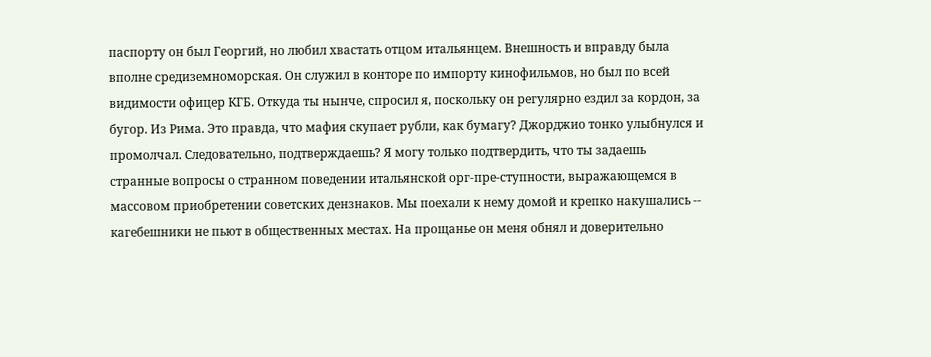паспорту он был Георгий, но любил хвастать отцом итальянцем. Внешность и вправду была вполне средиземноморская. Он служил в конторе по импорту кинофильмов, но был по всей видимости офицер КГБ. Откуда ты нынче, спросил я, поскольку он регулярно ездил за кордон, за бугор. Из Рима. Это правда, что мафия скупает рубли, как бумагу? Джорджио тонко улыбнулся и промолчал. Следовательно, подтверждаешь? Я могу только подтвердить, что ты задаешь странные вопросы о странном поведении итальянской орг-пре-ступности, выражающемся в массовом приобретении советских дензнаков. Мы поехали к нему домой и крепко накушались -- кагебешники не пьют в общественных местах. На прощанье он меня обнял и доверительно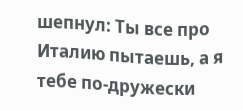шепнул: Ты все про Италию пытаешь, а я тебе по-дружески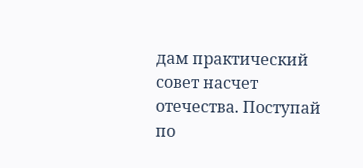дам практический совет насчет отечества. Поступай по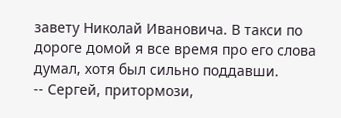завету Николай Ивановича. В такси по дороге домой я все время про его слова думал, хотя был сильно поддавши.
-- Сергей, притормози,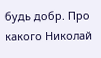будь добр. Про какого Николай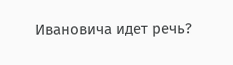Ивановича идет речь?